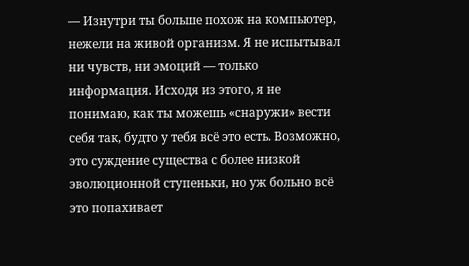— Изнутри ты больше похож на компьютер, нежели на живой организм. Я не испытывал ни чувств, ни эмоций — только информация. Исходя из этого, я не понимаю, как ты можешь «снаружи» вести себя так, будто у тебя всё это есть. Возможно, это суждение существа с более низкой эволюционной ступеньки, но уж больно всё это попахивает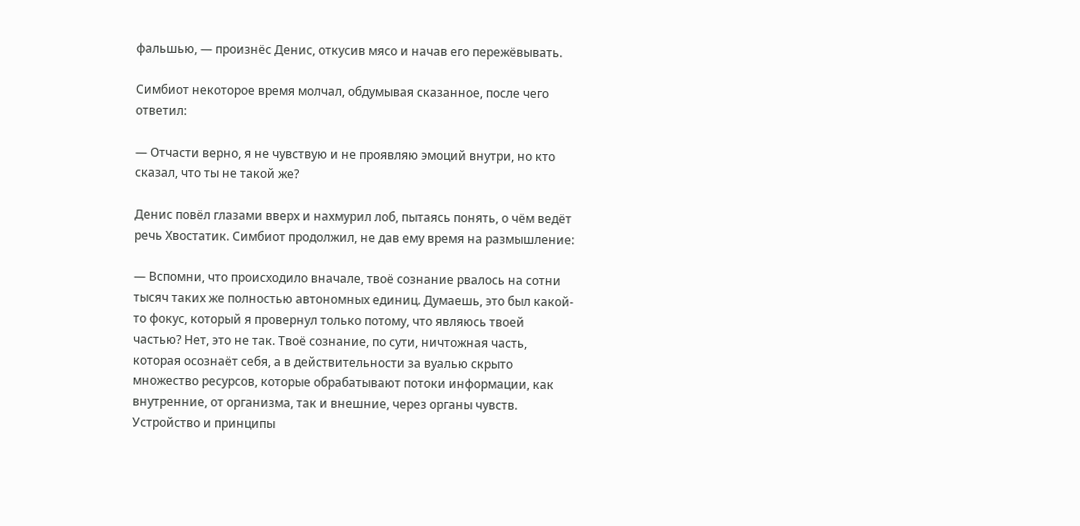фальшью, — произнёс Денис, откусив мясо и начав его пережёвывать.

Симбиот некоторое время молчал, обдумывая сказанное, после чего ответил:

— Отчасти верно, я не чувствую и не проявляю эмоций внутри, но кто сказал, что ты не такой же?

Денис повёл глазами вверх и нахмурил лоб, пытаясь понять, о чём ведёт речь Хвостатик. Симбиот продолжил, не дав ему время на размышление:

— Вспомни, что происходило вначале, твоё сознание рвалось на сотни тысяч таких же полностью автономных единиц. Думаешь, это был какой-то фокус, который я провернул только потому, что являюсь твоей частью? Нет, это не так. Твоё сознание, по сути, ничтожная часть, которая осознаёт себя, а в действительности за вуалью скрыто множество ресурсов, которые обрабатывают потоки информации, как внутренние, от организма, так и внешние, через органы чувств. Устройство и принципы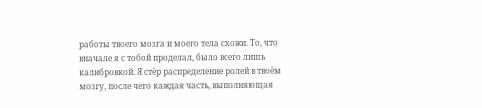работы твоего мозга и моего тела схожи. То, что вначале я с тобой проделал, было всего лишь калибровкой. Я стёр распределение ролей в твоём мозгу, после чего каждая часть, выполняющая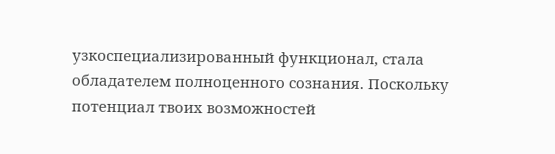узкоспециализированный функционал, стала обладателем полноценного сознания. Поскольку потенциал твоих возможностей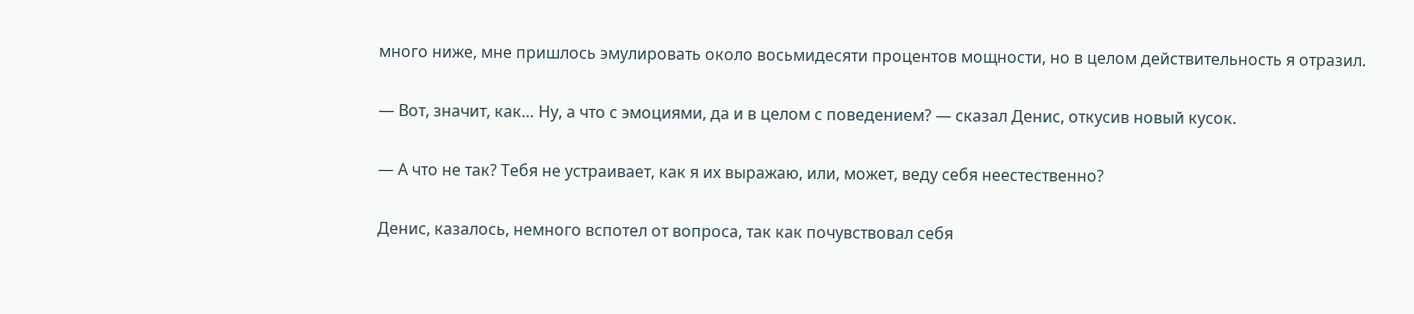много ниже, мне пришлось эмулировать около восьмидесяти процентов мощности, но в целом действительность я отразил.

— Вот, значит, как… Ну, а что с эмоциями, да и в целом с поведением? — сказал Денис, откусив новый кусок.

— А что не так? Тебя не устраивает, как я их выражаю, или, может, веду себя неестественно?

Денис, казалось, немного вспотел от вопроса, так как почувствовал себя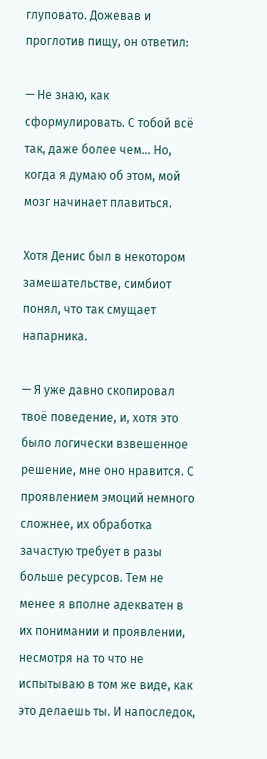глуповато. Дожевав и проглотив пищу, он ответил:

— Не знаю, как сформулировать. С тобой всё так, даже более чем… Но, когда я думаю об этом, мой мозг начинает плавиться.

Хотя Денис был в некотором замешательстве, симбиот понял, что так смущает напарника.

— Я уже давно скопировал твоё поведение, и, хотя это было логически взвешенное решение, мне оно нравится. С проявлением эмоций немного сложнее, их обработка зачастую требует в разы больше ресурсов. Тем не менее я вполне адекватен в их понимании и проявлении, несмотря на то что не испытываю в том же виде, как это делаешь ты. И напоследок,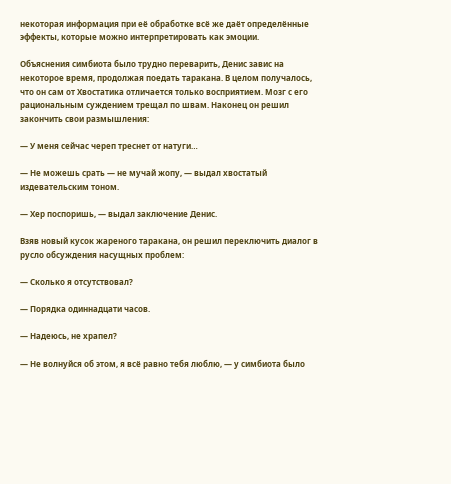некоторая информация при её обработке всё же даёт определённые эффекты, которые можно интерпретировать как эмоции.

Объяснения симбиота было трудно переварить, Денис завис на некоторое время, продолжая поедать таракана. В целом получалось, что он сам от Хвостатика отличается только восприятием. Мозг с его рациональным суждением трещал по швам. Наконец он решил закончить свои размышления:

— У меня сейчас череп треснет от натуги…

— Не можешь срать — не мучай жопу, — выдал хвостатый издевательским тоном.

— Хер поспоришь, — выдал заключение Денис.

Взяв новый кусок жареного таракана, он решил переключить диалог в русло обсуждения насущных проблем:

— Сколько я отсутствовал?

— Порядка одиннадцати часов.

— Надеюсь, не храпел?

— Не волнуйся об этом, я всё равно тебя люблю, — у симбиота было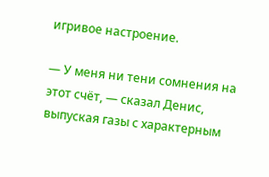игривое настроение.

— У меня ни тени сомнения на этот счёт, — сказал Денис, выпуская газы с характерным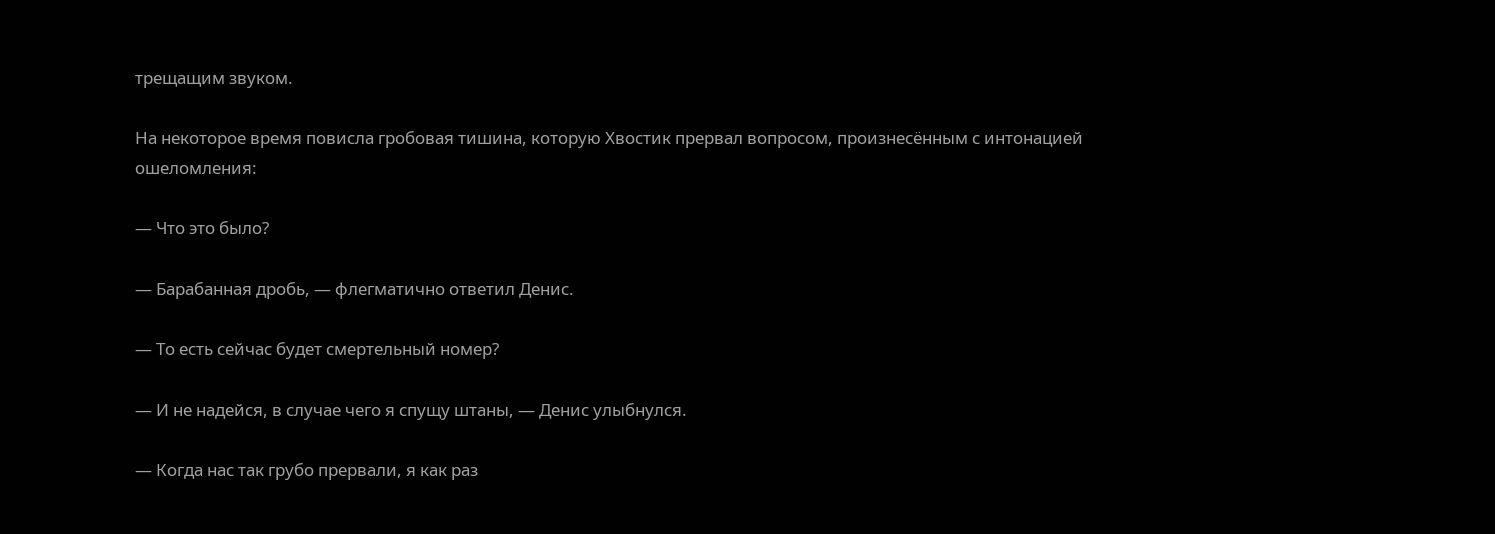трещащим звуком.

На некоторое время повисла гробовая тишина, которую Хвостик прервал вопросом, произнесённым с интонацией ошеломления:

— Что это было?

— Барабанная дробь, — флегматично ответил Денис.

— То есть сейчас будет смертельный номер?

— И не надейся, в случае чего я спущу штаны, — Денис улыбнулся.

— Когда нас так грубо прервали, я как раз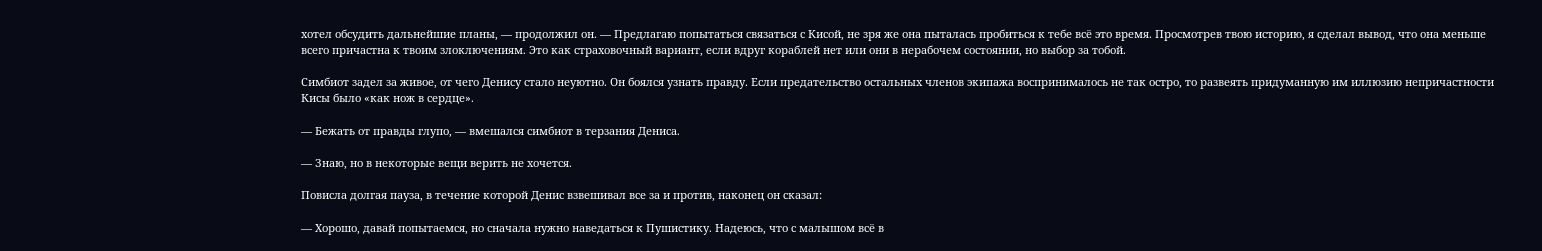хотел обсудить дальнейшие планы, — продолжил он. — Предлагаю попытаться связаться с Кисой, не зря же она пыталась пробиться к тебе всё это время. Просмотрев твою историю, я сделал вывод, что она меньше всего причастна к твоим злоключениям. Это как страховочный вариант, если вдруг кораблей нет или они в нерабочем состоянии, но выбор за тобой.

Симбиот задел за живое, от чего Денису стало неуютно. Он боялся узнать правду. Если предательство остальных членов экипажа воспринималось не так остро, то развеять придуманную им иллюзию непричастности Кисы было «как нож в сердце».

— Бежать от правды глупо, — вмешался симбиот в терзания Дениса.

— Знаю, но в некоторые вещи верить не хочется.

Повисла долгая пауза, в течение которой Денис взвешивал все за и против, наконец он сказал:

— Хорошо, давай попытаемся, но сначала нужно наведаться к Пушистику. Надеюсь, что с малышом всё в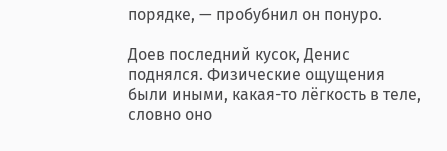порядке, — пробубнил он понуро.

Доев последний кусок, Денис поднялся. Физические ощущения были иными, какая-то лёгкость в теле, словно оно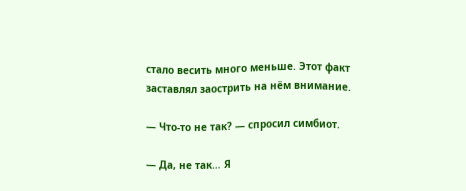стало весить много меньше. Этот факт заставлял заострить на нём внимание.

— Что-то не так? — спросил симбиот.

— Да, не так… Я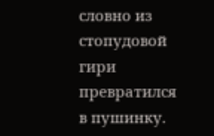словно из стопудовой гири превратился в пушинку.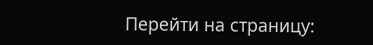Перейти на страницу: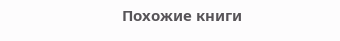Похожие книги